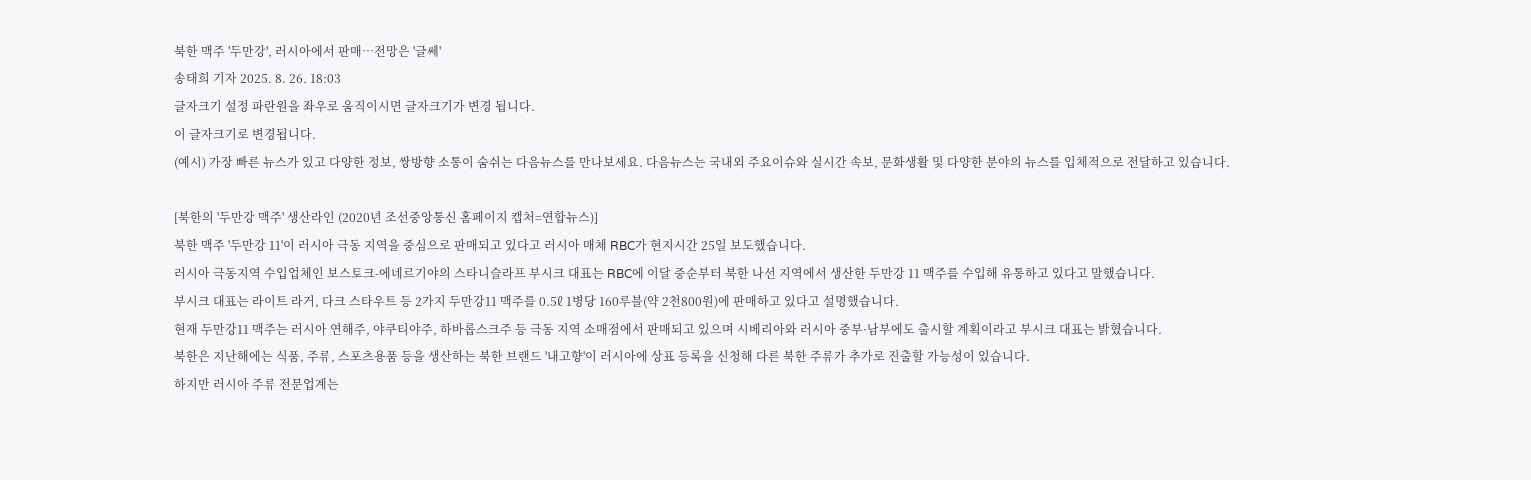북한 맥주 '두만강', 러시아에서 판매…전망은 '글쎄'
송태희 기자 2025. 8. 26. 18:03
글자크기 설정 파란원을 좌우로 움직이시면 글자크기가 변경 됩니다.
이 글자크기로 변경됩니다.
(예시) 가장 빠른 뉴스가 있고 다양한 정보, 쌍방향 소통이 숨쉬는 다음뉴스를 만나보세요. 다음뉴스는 국내외 주요이슈와 실시간 속보, 문화생활 및 다양한 분야의 뉴스를 입체적으로 전달하고 있습니다.

[북한의 '두만강 맥주' 생산라인 (2020년 조선중앙통신 홈페이지 캡처=연합뉴스)]
북한 맥주 '두만강 11'이 러시아 극동 지역을 중심으로 판매되고 있다고 러시아 매체 RBC가 현지시간 25일 보도했습니다.
러시아 극동지역 수입업체인 보스토크-에네르기야의 스타니슬라프 부시크 대표는 RBC에 이달 중순부터 북한 나선 지역에서 생산한 두만강 11 맥주를 수입해 유통하고 있다고 말했습니다.
부시크 대표는 라이트 라거, 다크 스타우트 등 2가지 두만강11 맥주를 0.5ℓ 1병당 160루블(약 2천800원)에 판매하고 있다고 설명했습니다.
현재 두만강11 맥주는 러시아 연해주, 야쿠티야주, 하바롭스크주 등 극동 지역 소매점에서 판매되고 있으며 시베리아와 러시아 중부·남부에도 출시할 계획이라고 부시크 대표는 밝혔습니다.
북한은 지난해에는 식품, 주류, 스포츠용품 등을 생산하는 북한 브랜드 '내고향'이 러시아에 상표 등록을 신청해 다른 북한 주류가 추가로 진출할 가능성이 있습니다.
하지만 러시아 주류 전문업계는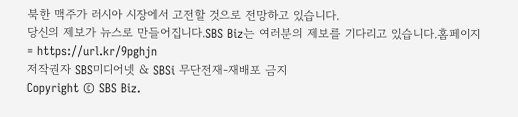북한 맥주가 러시아 시장에서 고전할 것으로 전망하고 있습니다.
당신의 제보가 뉴스로 만들어집니다.SBS Biz는 여러분의 제보를 기다리고 있습니다.홈페이지 = https://url.kr/9pghjn
저작권자 SBS미디어넷 & SBSi 무단전재-재배포 금지
Copyright © SBS Biz.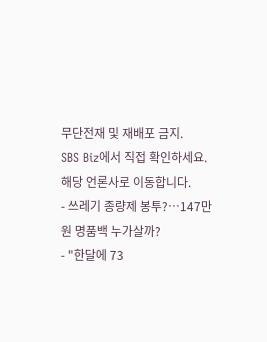무단전재 및 재배포 금지.
SBS Biz에서 직접 확인하세요. 해당 언론사로 이동합니다.
- 쓰레기 종량제 봉투?…147만원 명품백 누가살까?
- "한달에 73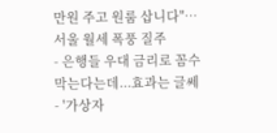만원 주고 원룸 삽니다"…서울 월세 폭풍 질주
- 은행들 우대 금리로 꼼수 막는다는데...효과는 글쎄
- '가상자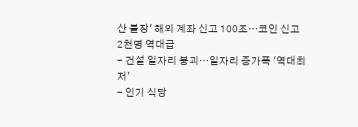산 불장' 해외 계좌 신고 100조…코인 신고 2천명 역대급
- 건설 일자리 붕괴…일자리 증가폭 '역대최저'
- 인기 식당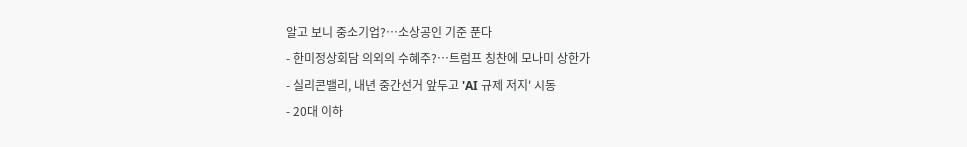알고 보니 중소기업?…소상공인 기준 푼다
- 한미정상회담 의외의 수혜주?…트럼프 칭찬에 모나미 상한가
- 실리콘밸리, 내년 중간선거 앞두고 'AI 규제 저지' 시동
- 20대 이하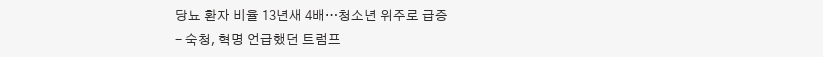당뇨 환자 비율 13년새 4배…청소년 위주로 급증
- 숙청, 혁명 언급했던 트럼프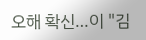오해 확신…이 "김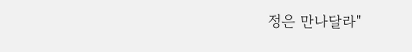정은 만나달라"